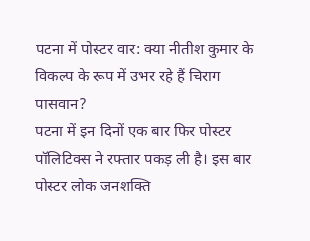पटना में पोस्टर वार: क्या नीतीश कुमार के विकल्प के रूप में उभर रहे हैं चिराग पासवान?
पटना में इन दिनों एक बार फिर पोस्टर पॉलिटिक्स ने रफ्तार पकड़ ली है। इस बार पोस्टर लोक जनशक्ति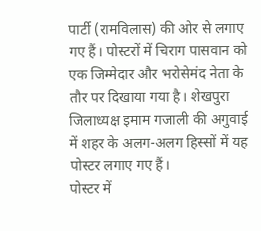पार्टी (रामविलास) की ओर से लगाए गए हैं। पोस्टरों में चिराग पासवान को एक जिम्मेदार और भरोसेमंद नेता के तौर पर दिखाया गया है। शेखपुरा जिलाध्यक्ष इमाम गजाली की अगुवाई में शहर के अलग-अलग हिस्सों में यह पोस्टर लगाए गए हैं।
पोस्टर में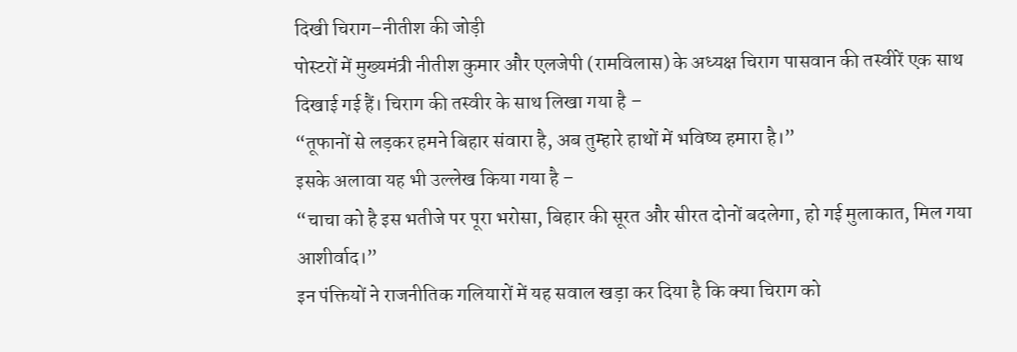दिखी चिराग–नीतीश की जोड़ी
पोस्टरों में मुख्यमंत्री नीतीश कुमार और एलजेपी (रामविलास) के अध्यक्ष चिराग पासवान की तस्वीरें एक साथ दिखाई गई हैं। चिराग की तस्वीर के साथ लिखा गया है –
“तूफानों से लड़कर हमने बिहार संवारा है, अब तुम्हारे हाथों में भविष्य हमारा है।”
इसके अलावा यह भी उल्लेख किया गया है –
“चाचा को है इस भतीजे पर पूरा भरोसा, बिहार की सूरत और सीरत दोनों बदलेगा, हो गई मुलाकात, मिल गया आशीर्वाद।”
इन पंक्तियों ने राजनीतिक गलियारों में यह सवाल खड़ा कर दिया है कि क्या चिराग को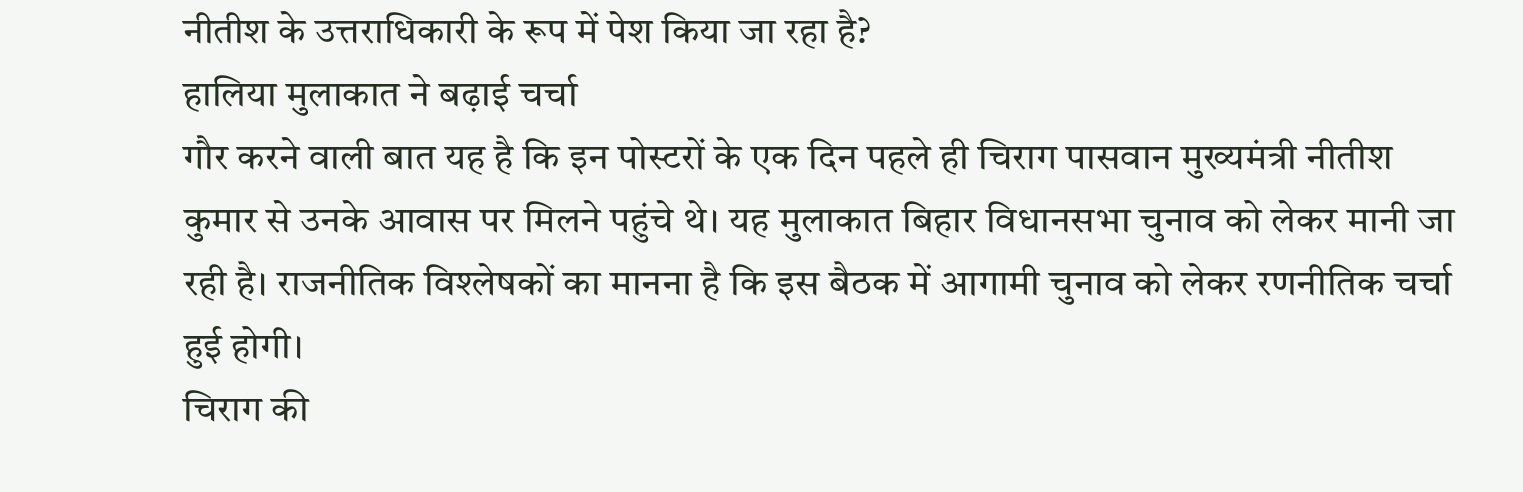नीतीश के उत्तराधिकारी के रूप में पेश किया जा रहा है?
हालिया मुलाकात ने बढ़ाई चर्चा
गौर करने वाली बात यह है कि इन पोस्टरों के एक दिन पहले ही चिराग पासवान मुख्यमंत्री नीतीश कुमार से उनके आवास पर मिलने पहुंचे थे। यह मुलाकात बिहार विधानसभा चुनाव को लेकर मानी जा रही है। राजनीतिक विश्लेषकों का मानना है कि इस बैठक में आगामी चुनाव को लेकर रणनीतिक चर्चा हुई होगी।
चिराग की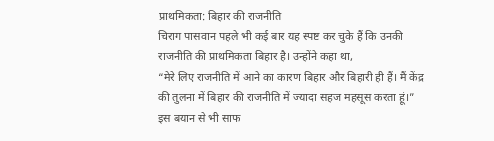प्राथमिकता: बिहार की राजनीति
चिराग पासवान पहले भी कई बार यह स्पष्ट कर चुके हैं कि उनकी राजनीति की प्राथमिकता बिहार है। उन्होंने कहा था,
“मेरे लिए राजनीति में आने का कारण बिहार और बिहारी ही हैं। मैं केंद्र की तुलना में बिहार की राजनीति में ज्यादा सहज महसूस करता हूं।”
इस बयान से भी साफ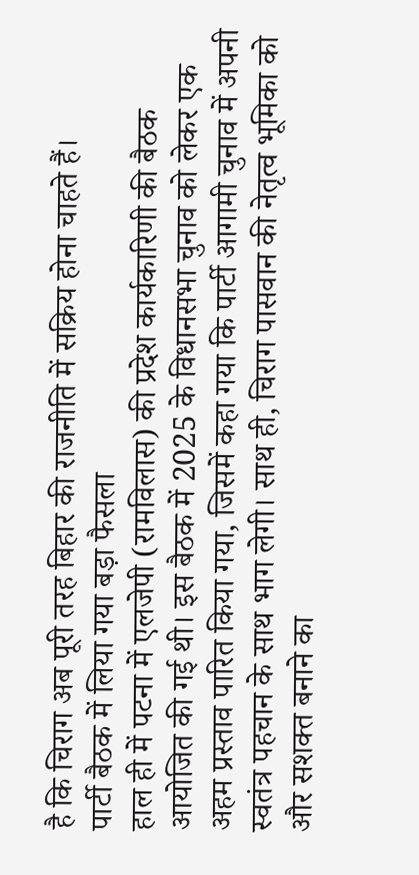है कि चिराग अब पूरी तरह बिहार की राजनीति में सक्रिय होना चाहते हैं।
पार्टी बैठक में लिया गया बड़ा फैसला
हाल ही में पटना में एलजेपी (रामविलास) की प्रदेश कार्यकारिणी की बैठक आयोजित की गई थी। इस बैठक में 2025 के विधानसभा चुनाव को लेकर एक अहम प्रस्ताव पारित किया गया, जिसमें कहा गया कि पार्टी आगामी चुनाव में अपनी स्वतंत्र पहचान के साथ भाग लेगी। साथ ही, चिराग पासवान की नेतृत्व भूमिका को और सशक्त बनाने का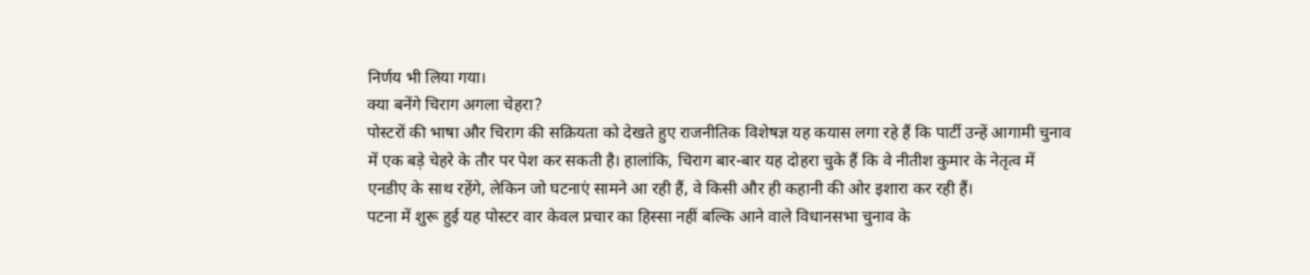निर्णय भी लिया गया।
क्या बनेंगे चिराग अगला चेहरा?
पोस्टरों की भाषा और चिराग की सक्रियता को देखते हुए राजनीतिक विशेषज्ञ यह कयास लगा रहे हैं कि पार्टी उन्हें आगामी चुनाव में एक बड़े चेहरे के तौर पर पेश कर सकती है। हालांकि, चिराग बार-बार यह दोहरा चुके हैं कि वे नीतीश कुमार के नेतृत्व में एनडीए के साथ रहेंगे, लेकिन जो घटनाएं सामने आ रही हैं, वे किसी और ही कहानी की ओर इशारा कर रही हैं।
पटना में शुरू हुई यह पोस्टर वार केवल प्रचार का हिस्सा नहीं बल्कि आने वाले विधानसभा चुनाव के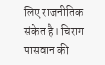लिए राजनीतिक संकेत है। चिराग पासवान की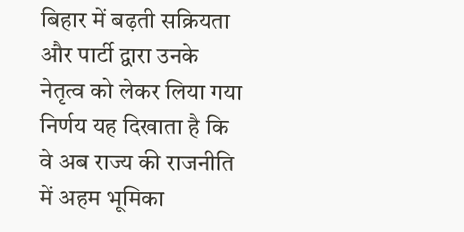बिहार में बढ़ती सक्रियता और पार्टी द्वारा उनके नेतृत्व को लेकर लिया गया निर्णय यह दिखाता है कि वे अब राज्य की राजनीति में अहम भूमिका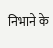निभाने के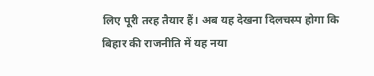लिए पूरी तरह तैयार हैं। अब यह देखना दिलचस्प होगा कि बिहार की राजनीति में यह नया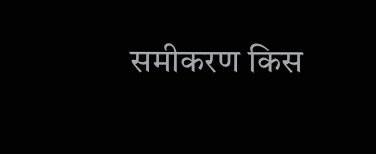समीकरण किस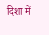दिशा में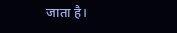जाता है।